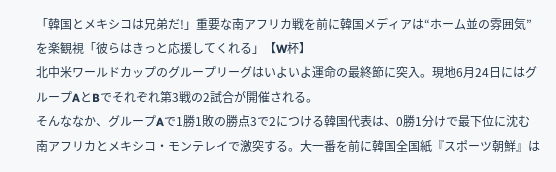「韓国とメキシコは兄弟だ!」重要な南アフリカ戦を前に韓国メディアは“ホーム並の雰囲気”を楽観視「彼らはきっと応援してくれる」【W杯】
北中米ワールドカップのグループリーグはいよいよ運命の最終節に突入。現地6月24日にはグループAとBでそれぞれ第3戦の2試合が開催される。
そんななか、グループAで1勝1敗の勝点3で2につける韓国代表は、0勝1分けで最下位に沈む南アフリカとメキシコ・モンテレイで激突する。大一番を前に韓国全国紙『スポーツ朝鮮』は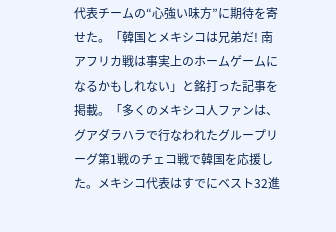代表チームの“心強い味方”に期待を寄せた。「韓国とメキシコは兄弟だ! 南アフリカ戦は事実上のホームゲームになるかもしれない」と銘打った記事を掲載。「多くのメキシコ人ファンは、グアダラハラで行なわれたグループリーグ第1戦のチェコ戦で韓国を応援した。メキシコ代表はすでにベスト32進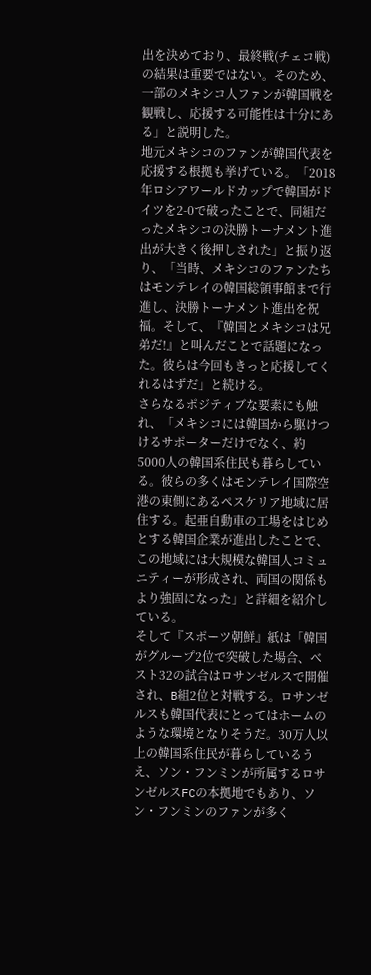出を決めており、最終戦(チェコ戦)の結果は重要ではない。そのため、一部のメキシコ人ファンが韓国戦を観戦し、応援する可能性は十分にある」と説明した。
地元メキシコのファンが韓国代表を応援する根拠も挙げている。「2018年ロシアワールドカップで韓国がドイツを2-0で破ったことで、同組だったメキシコの決勝トーナメント進出が大きく後押しされた」と振り返り、「当時、メキシコのファンたちはモンテレイの韓国総領事館まで行進し、決勝トーナメント進出を祝福。そして、『韓国とメキシコは兄弟だ!』と叫んだことで話題になった。彼らは今回もきっと応援してくれるはずだ」と続ける。
さらなるポジティブな要素にも触れ、「メキシコには韓国から駆けつけるサポーターだけでなく、約5000人の韓国系住民も暮らしている。彼らの多くはモンテレイ国際空港の東側にあるペスケリア地域に居住する。起亜自動車の工場をはじめとする韓国企業が進出したことで、この地域には大規模な韓国人コミュニティーが形成され、両国の関係もより強固になった」と詳細を紹介している。
そして『スポーツ朝鮮』紙は「韓国がグループ2位で突破した場合、ベスト32の試合はロサンゼルスで開催され、B組2位と対戦する。ロサンゼルスも韓国代表にとってはホームのような環境となりそうだ。30万人以上の韓国系住民が暮らしているうえ、ソン・フンミンが所属するロサンゼルスFCの本拠地でもあり、ソン・フンミンのファンが多く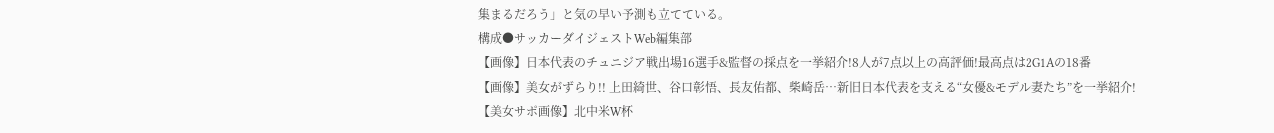集まるだろう」と気の早い予測も立てている。
構成●サッカーダイジェストWeb編集部
【画像】日本代表のチュニジア戦出場16選手&監督の採点を一挙紹介!8人が7点以上の高評価!最高点は2G1Aの18番
【画像】美女がずらり!! 上田綺世、谷口彰悟、長友佑都、柴崎岳…新旧日本代表を支える“女優&モデル妻たち”を一挙紹介!
【美女サポ画像】北中米W杯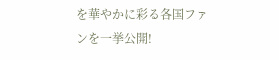を華やかに彩る各国ファンを一挙公開!